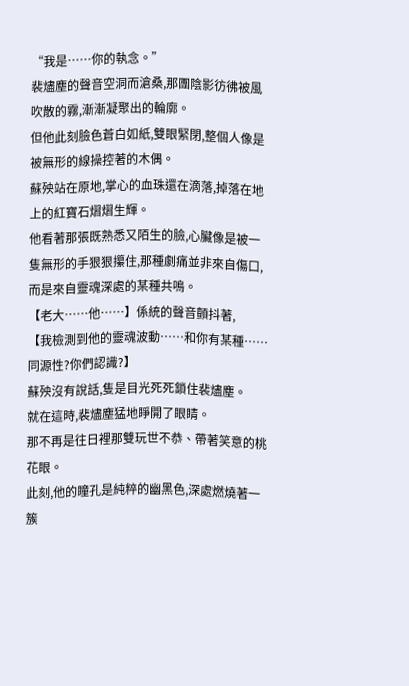“我是……你的執念。”
裴燼塵的聲音空洞而滄桑,那團陰影彷彿被風吹散的霧,漸漸凝聚出的輪廓。
但他此刻臉色蒼白如紙,雙眼緊閉,整個人像是被無形的線操控著的木偶。
蘇殃站在原地,掌心的血珠還在滴落,掉落在地上的紅寶石熠熠生輝。
他看著那張既熟悉又陌生的臉,心臟像是被一隻無形的手狠狠攥住,那種劇痛並非來自傷口,而是來自靈魂深處的某種共鳴。
【老大……他……】係統的聲音顫抖著,
【我檢測到他的靈魂波動……和你有某種……同源性?你們認識?】
蘇殃沒有說話,隻是目光死死鎖住裴燼塵。
就在這時,裴燼塵猛地睜開了眼睛。
那不再是往日裡那雙玩世不恭、帶著笑意的桃花眼。
此刻,他的瞳孔是純粹的幽黑色,深處燃燒著一簇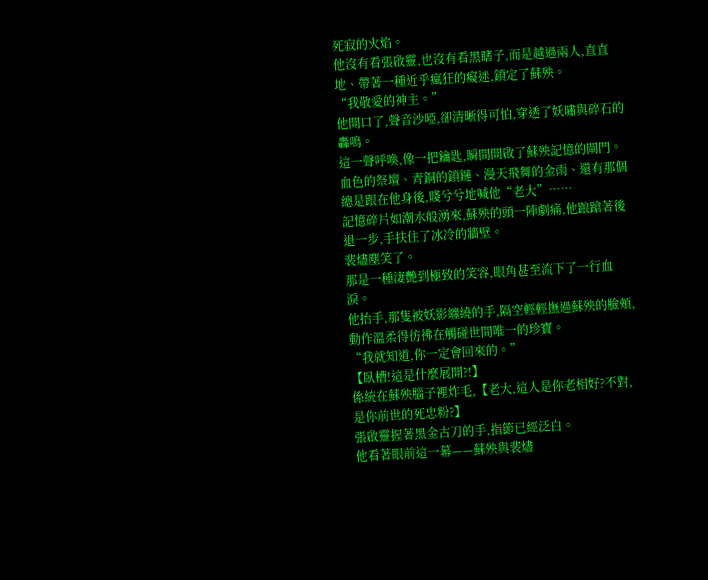死寂的火焰。
他沒有看張啟靈,也沒有看黑瞎子,而是越過兩人,直直地、帶著一種近乎瘋狂的癡迷,鎖定了蘇殃。
“我敬愛的神主。”
他開口了,聲音沙啞,卻清晰得可怕,穿透了妖嘯與碎石的轟鳴。
這一聲呼喚,像一把鑰匙,瞬間開啟了蘇殃記憶的閘門。
血色的祭壇、青銅的鎖鏈、漫天飛舞的金雨、還有那個總是跟在他身後,賤兮兮地喊他“老大”……
記憶碎片如潮水般湧來,蘇殃的頭一陣劇痛,他踉蹌著後退一步,手扶住了冰冷的牆壁。
裴燼塵笑了。
那是一種淒艷到極致的笑容,眼角甚至流下了一行血淚。
他抬手,那隻被妖影纏繞的手,隔空輕輕撫過蘇殃的臉頰,動作溫柔得彷彿在觸碰世間唯一的珍寶。
“我就知道,你一定會回來的。”
【臥槽!這是什麼展開?!】
係統在蘇殃腦子裡炸毛,【老大,這人是你老相好?不對,是你前世的死忠粉?】
張啟靈握著黑金古刀的手,指節已經泛白。
他看著眼前這一幕——蘇殃與裴燼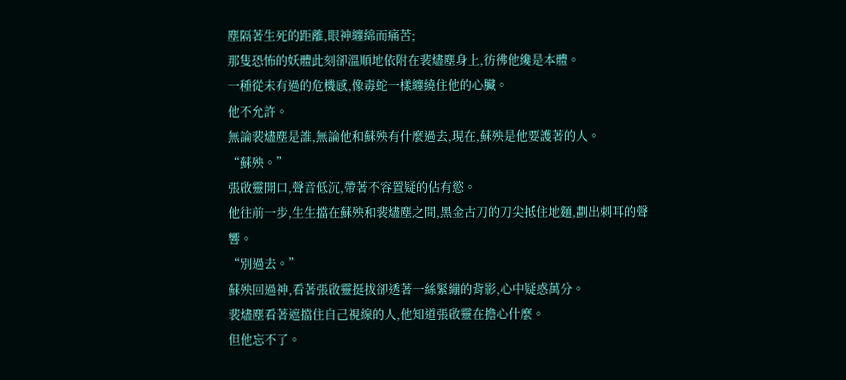塵隔著生死的距離,眼神纏綿而痛苦;
那隻恐怖的妖體此刻卻溫順地依附在裴燼塵身上,彷彿他纔是本體。
一種從未有過的危機感,像毒蛇一樣纏繞住他的心臟。
他不允許。
無論裴燼塵是誰,無論他和蘇殃有什麼過去,現在,蘇殃是他要護著的人。
“蘇殃。”
張啟靈開口,聲音低沉,帶著不容置疑的佔有慾。
他往前一步,生生擋在蘇殃和裴燼塵之間,黑金古刀的刀尖抵住地麵,劃出刺耳的聲響。
“別過去。”
蘇殃回過神,看著張啟靈挺拔卻透著一絲緊繃的背影,心中疑惑萬分。
裴燼塵看著遮擋住自己視線的人,他知道張啟靈在擔心什麼。
但他忘不了。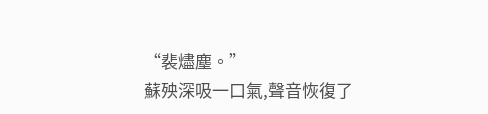“裴燼塵。”
蘇殃深吸一口氣,聲音恢復了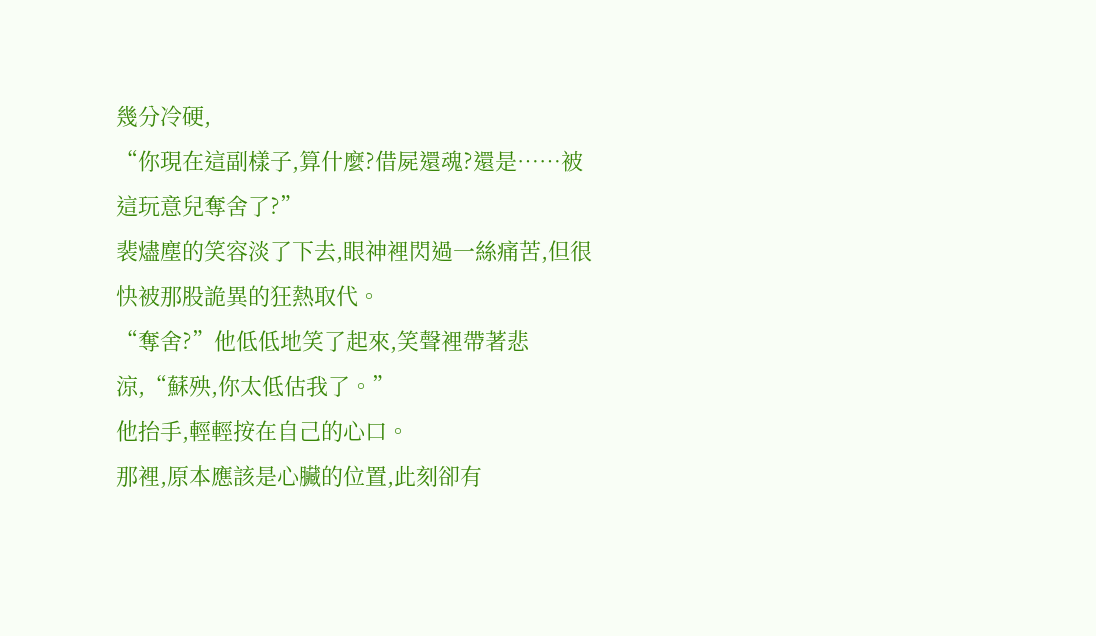幾分冷硬,
“你現在這副樣子,算什麼?借屍還魂?還是……被這玩意兒奪舍了?”
裴燼塵的笑容淡了下去,眼神裡閃過一絲痛苦,但很快被那股詭異的狂熱取代。
“奪舍?”他低低地笑了起來,笑聲裡帶著悲涼,“蘇殃,你太低估我了。”
他抬手,輕輕按在自己的心口。
那裡,原本應該是心臟的位置,此刻卻有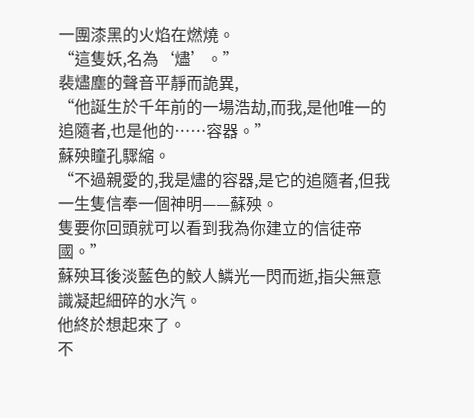一團漆黑的火焰在燃燒。
“這隻妖,名為‘燼’。”
裴燼塵的聲音平靜而詭異,
“他誕生於千年前的一場浩劫,而我,是他唯一的追隨者,也是他的……容器。”
蘇殃瞳孔驟縮。
“不過親愛的,我是燼的容器,是它的追隨者,但我一生隻信奉一個神明——蘇殃。
隻要你回頭就可以看到我為你建立的信徒帝國。”
蘇殃耳後淡藍色的鮫人鱗光一閃而逝,指尖無意識凝起細碎的水汽。
他終於想起來了。
不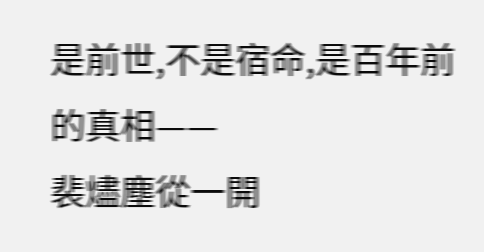是前世,不是宿命,是百年前的真相——
裴燼塵從一開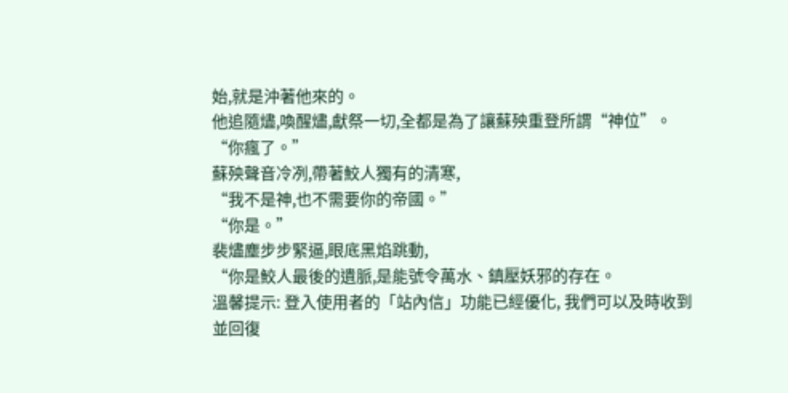始,就是沖著他來的。
他追隨燼,喚醒燼,獻祭一切,全都是為了讓蘇殃重登所謂“神位”。
“你瘋了。”
蘇殃聲音冷冽,帶著鮫人獨有的清寒,
“我不是神,也不需要你的帝國。”
“你是。”
裴燼塵步步緊逼,眼底黑焰跳動,
“你是鮫人最後的遺脈,是能號令萬水、鎮壓妖邪的存在。
溫馨提示: 登入使用者的「站內信」功能已經優化, 我們可以及時收到並回復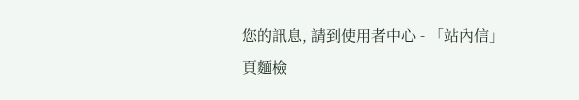您的訊息, 請到使用者中心 - 「站內信」 頁麵檢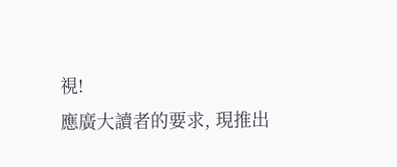視!
應廣大讀者的要求, 現推出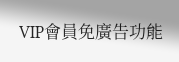VIP會員免廣告功能